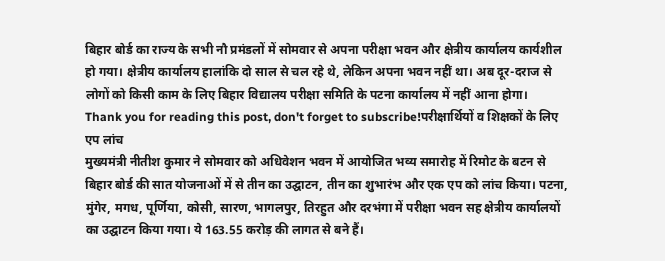बिहार बोर्ड का राज्य के सभी नौ प्रमंडलों में सोमवार से अपना परीक्षा भवन और क्षेत्रीय कार्यालय कार्यशील हो गया। क्षेत्रीय कार्यालय हालांकि दो साल से चल रहे थे, लेकिन अपना भवन नहीं था। अब दूर-दराज से लोगों को किसी काम के लिए बिहार विद्यालय परीक्षा समिति के पटना कार्यालय में नहीं आना होगा।
Thank you for reading this post, don't forget to subscribe!परीक्षार्थियों व शिक्षकों के लिए एप लांच
मुख्यमंत्री नीतीश कुमार ने सोमवार को अधिवेशन भवन में आयोजित भव्य समारोह में रिमोट के बटन से बिहार बोर्ड की सात योजनाओं में से तीन का उद्घाटन, तीन का शुभारंभ और एक एप को लांच किया। पटना, मुंगेर, मगध, पूर्णिया, कोसी, सारण, भागलपुर, तिरहुत और दरभंगा में परीक्षा भवन सह क्षेत्रीय कार्यालयों का उद्घाटन किया गया। ये 163.55 करोड़ की लागत से बने हैं।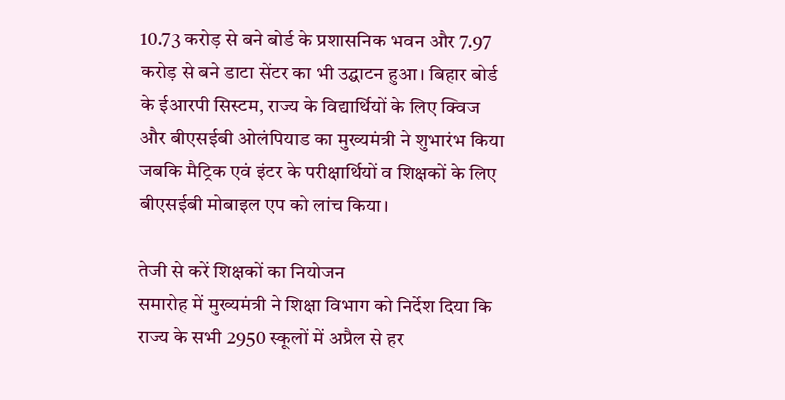10.73 करोड़ से बने बोर्ड के प्रशासनिक भवन और 7.97 करोड़ से बने डाटा सेंटर का भी उद्घाटन हुआ। बिहार बोर्ड के ईआरपी सिस्टम, राज्य के विद्यार्थियों के लिए क्विज और बीएसईबी ओलंपियाड का मुख्यमंत्री ने शुभारंभ किया जबकि मैट्रिक एवं इंटर के परीक्षार्थियों व शिक्षकों के लिए बीएसईबी मोबाइल एप को लांच किया।

तेजी से करें शिक्षकों का नियोजन
समारोह में मुख्यमंत्री ने शिक्षा विभाग को निर्देश दिया कि राज्य के सभी 2950 स्कूलों में अप्रैल से हर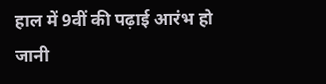हाल में 9वीं की पढ़ाई आरंभ हो जानी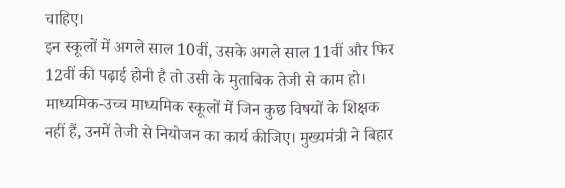चाहिए।
इन स्कूलों में अगले साल 10वीं, उसके अगले साल 11वीं और फिर 12वीं की पढ़ाई होनी है तो उसी के मुताबिक तेजी से काम हो। माध्यमिक-उच्च माध्यमिक स्कूलों में जिन कुछ विषयों के शिक्षक नहीं हैं, उनमें तेजी से नियोजन का कार्य कीजिए। मुख्यमंत्री ने बिहार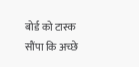बोर्ड को टास्क सौंपा कि अच्छे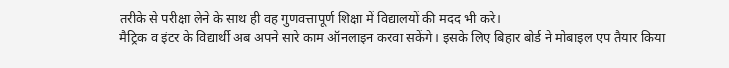तरीके से परीक्षा लेने के साथ ही वह गुणवत्तापूर्ण शिक्षा में विद्यालयों की मदद भी करे।
मैट्रिक व इंटर के विद्यार्थी अब अपने सारे काम ऑनलाइन करवा सकेंगे। इसके लिए बिहार बोर्ड ने मोबाइल एप तैयार किया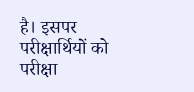है। इसपर परीक्षार्थियों को परीक्षा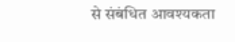से संबंधित आवश्यकता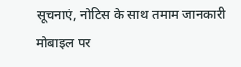सूचनाएं, नोटिस के साथ तमाम जानकारी मोबाइल पर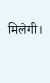मिलेगी।